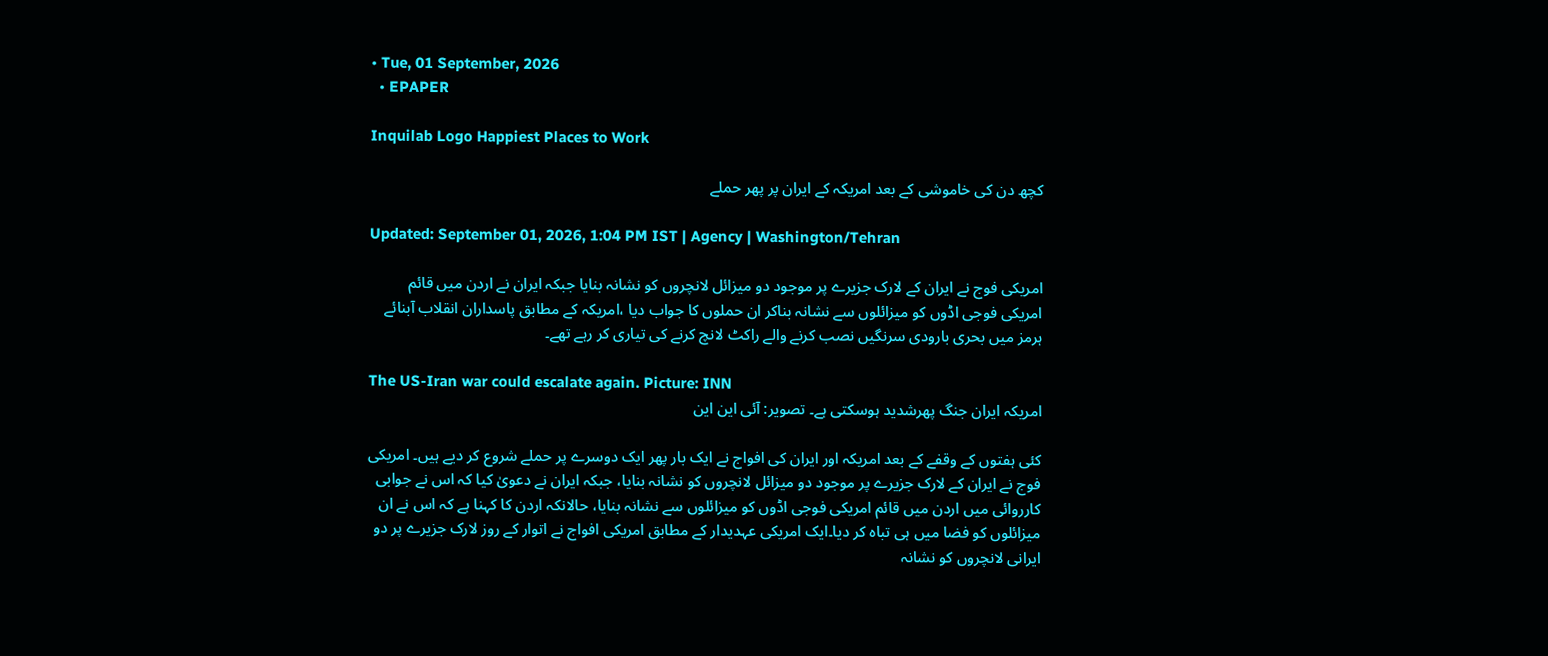• Tue, 01 September, 2026
  • EPAPER

Inquilab Logo Happiest Places to Work

کچھ دن کی خاموشی کے بعد امریکہ کے ایران پر پھر حملے

Updated: September 01, 2026, 1:04 PM IST | Agency | Washington/Tehran

امریکی فوج نے ایران کے لارک جزیرے پر موجود دو میزائل لانچروں کو نشانہ بنایا جبکہ ایران نے اردن میں قائم امریکی فوجی اڈوں کو میزائلوں سے نشانہ بناکر ان حملوں کا جواب دیا ،امریکہ کے مطابق پاسداران انقلاب آبنائے ہرمز میں بحری بارودی سرنگیں نصب کرنے والے راکٹ لانچ کرنے کی تیاری کر رہے تھے۔

The US-Iran war could escalate again. Picture: INN
امریکہ ایران جنگ پھرشدید ہوسکتی ہے۔ تصویر: آئی این این

کئی ہفتوں کے وقفے کے بعد امریکہ اور ایران کی افواج نے ایک بار پھر ایک دوسرے پر حملے شروع کر دیے ہیں۔ امریکی فوج نے ایران کے لارک جزیرے پر موجود دو میزائل لانچروں کو نشانہ بنایا، جبکہ ایران نے دعویٰ کیا کہ اس نے جوابی کارروائی میں اردن میں قائم امریکی فوجی اڈوں کو میزائلوں سے نشانہ بنایا، حالانکہ اردن کا کہنا ہے کہ اس نے ان میزائلوں کو فضا میں ہی تباہ کر دیا۔ایک امریکی عہدیدار کے مطابق امریکی افواج نے اتوار کے روز لارک جزیرے پر دو ایرانی لانچروں کو نشانہ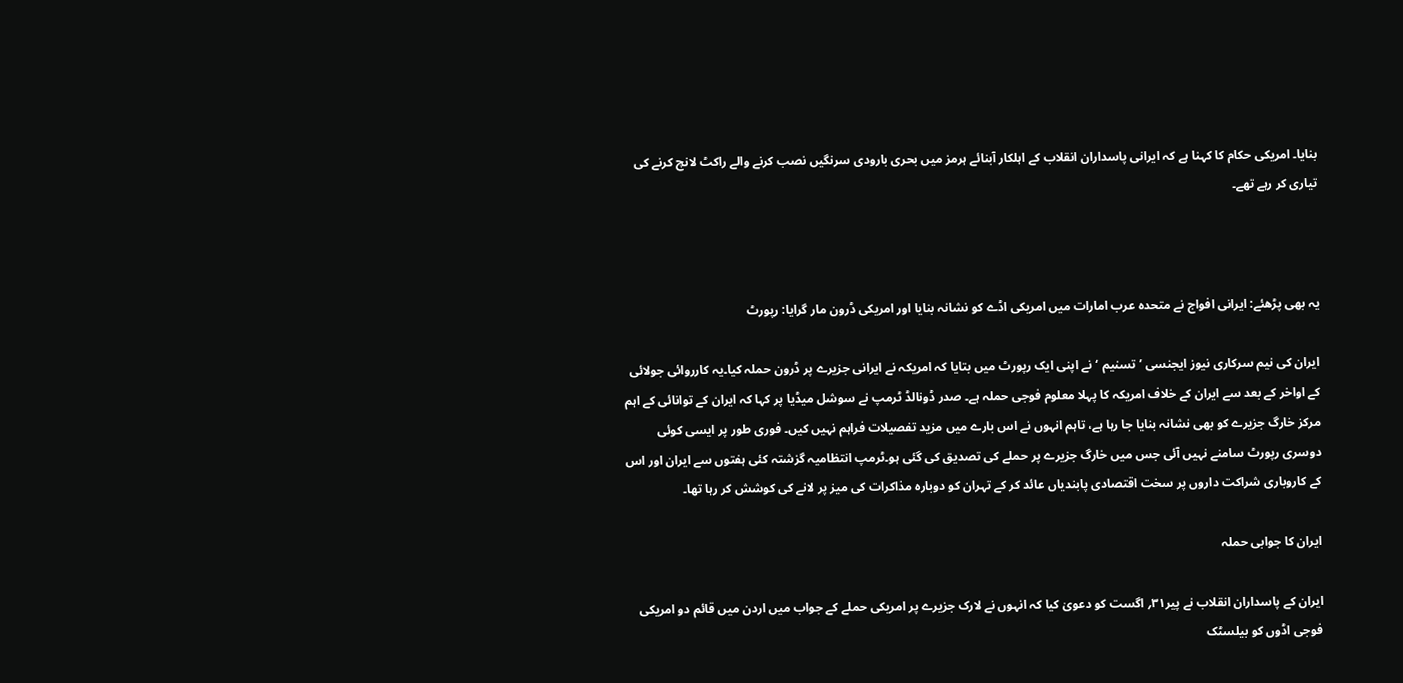بنایا۔ امریکی حکام کا کہنا ہے کہ ایرانی پاسداران انقلاب کے اہلکار آبنائے ہرمز میں بحری بارودی سرنگیں نصب کرنے والے راکٹ لانچ کرنے کی تیاری کر رہے تھے۔



یہ بھی پڑھئے: ایرانی افواج نے متحدہ عرب امارات میں امریکی اڈے کو نشانہ بنایا اور امریکی ڈرون مار گرایا: رپورٹ

ایران کی نیم سرکاری نیوز ایجنسی ’تسنیم ‘نے اپنی ایک رپورٹ میں بتایا کہ امریکہ نے ایرانی جزیرے پر ڈرون حملہ کیا۔یہ کارروائی جولائی کے اواخر کے بعد سے ایران کے خلاف امریکہ کا پہلا معلوم فوجی حملہ ہے۔ صدر ڈونالڈ ٹرمپ نے سوشل میڈیا پر کہا کہ ایران کے توانائی کے اہم مرکز خارگ جزیرے کو بھی نشانہ بنایا جا رہا ہے، تاہم انہوں نے اس بارے میں مزید تفصیلات فراہم نہیں کیں۔ فوری طور پر ایسی کوئی دوسری رپورٹ سامنے نہیں آئی جس میں خارگ جزیرے پر حملے کی تصدیق کی گئی ہو۔ٹرمپ انتظامیہ گزشتہ کئی ہفتوں سے ایران اور اس کے کاروباری شراکت داروں پر سخت اقتصادی پابندیاں عائد کر کے تہران کو دوبارہ مذاکرات کی میز پر لانے کی کوشش کر رہا تھا۔

ایران کا جوابی حملہ

ایران کے پاسداران انقلاب نے پیر۳۱؍ اگست کو دعویٰ کیا کہ انہوں نے لارک جزیرے پر امریکی حملے کے جواب میں اردن میں قائم دو امریکی فوجی اڈوں کو بیلسٹک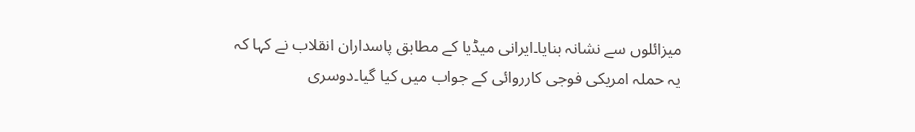میزائلوں سے نشانہ بنایا۔ایرانی میڈیا کے مطابق پاسداران انقلاب نے کہا کہ یہ حملہ امریکی فوجی کارروائی کے جواب میں کیا گیا۔دوسری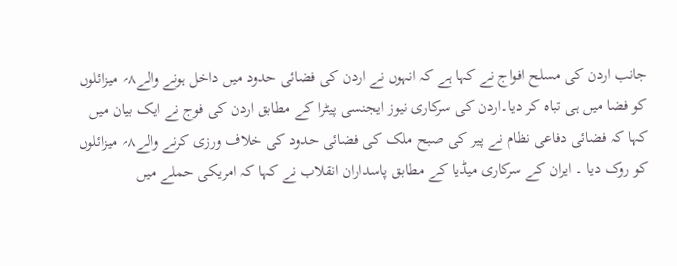جانب اردن کی مسلح افواج نے کہا ہے کہ انہوں نے اردن کی فضائی حدود میں داخل ہونے والے۸؍ میزائلوں کو فضا میں ہی تباہ کر دیا۔اردن کی سرکاری نیوز ایجنسی پیٹرا کے مطابق اردن کی فوج نے ایک بیان میں کہا کہ فضائی دفاعی نظام نے پیر کی صبح ملک کی فضائی حدود کی خلاف ورزی کرنے والے۸؍ میزائلوں کو روک دیا ۔ ایران کے سرکاری میڈیا کے مطابق پاسداران انقلاب نے کہا کہ امریکی حملے میں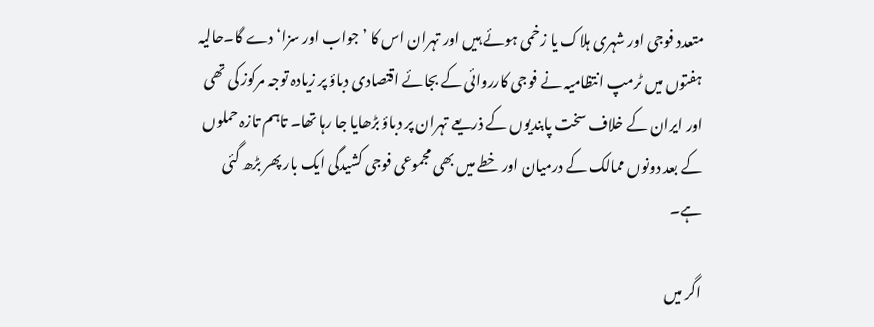متعدد فوجی اور شہری ہلاک یا زخمی ہوئے ہیں اور تہران اس کا ’جواب اور سزا‘ دے گا۔حالیہ ہفتوں میں ٹرمپ انتظامیہ نے فوجی کارروائی کے بجائے اقتصادی دباؤ پر زیادہ توجہ مرکوز کی تھی اور ایران کے خلاف سخت پابندیوں کے ذریعے تہران پر دباؤ بڑھایا جا رہا تھا۔ تاہم تازہ حملوں کے بعد دونوں ممالک کے درمیان اور خطے میں بھی مجموعی فوجی کشیدگی ایک بار پھر بڑھ گئی ہے۔

اگر میں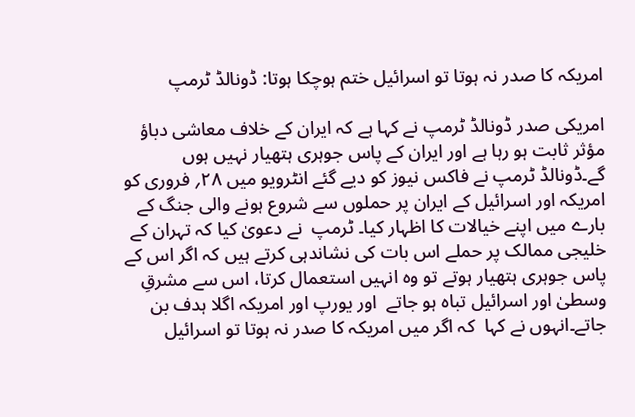امریکہ کا صدر نہ ہوتا تو اسرائیل ختم ہوچکا ہوتا: ڈونالڈ ٹرمپ

امریکی صدر ڈونالڈ ٹرمپ نے کہا ہے کہ ایران کے خلاف معاشی دباؤ مؤثر ثابت ہو رہا ہے اور ایران کے پاس جوہری ہتھیار نہیں ہوں گے۔ڈونالڈ ٹرمپ نے فاکس نیوز کو دیے گئے انٹرویو میں ۲۸؍ فروری کو امریکہ اور اسرائیل کے ایران پر حملوں سے شروع ہونے والی جنگ کے بارے میں اپنے خیالات کا اظہار کیا۔ ٹرمپ  نے دعویٰ کیا کہ تہران کے خلیجی ممالک پر حملے اس بات کی نشاندہی کرتے ہیں کہ اگر اس کے پاس جوہری ہتھیار ہوتے تو وہ انہیں استعمال کرتا، اس سے مشرقِ وسطیٰ اور اسرائیل تباہ ہو جاتے  اور یورپ اور امریکہ اگلا ہدف بن  جاتے۔انہوں نے کہا  کہ اگر میں امریکہ کا صدر نہ ہوتا تو اسرائیل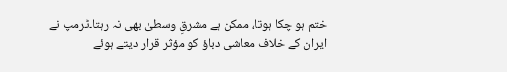ختم ہو چکا ہوتا، ممکن ہے مشرقِ وسطیٰ بھی نہ رہتا۔ٹرمپ نے  ایران کے خلاف معاشی دباؤ کو مؤثر قرار دیتے ہوئے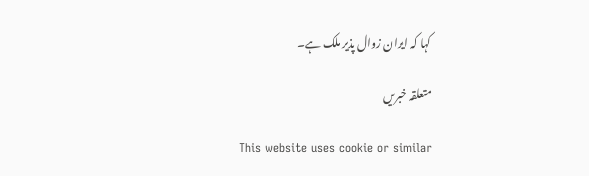کہا کہ ایران زوال پذیر ملک ہے۔

متعلقہ خبریں

This website uses cookie or similar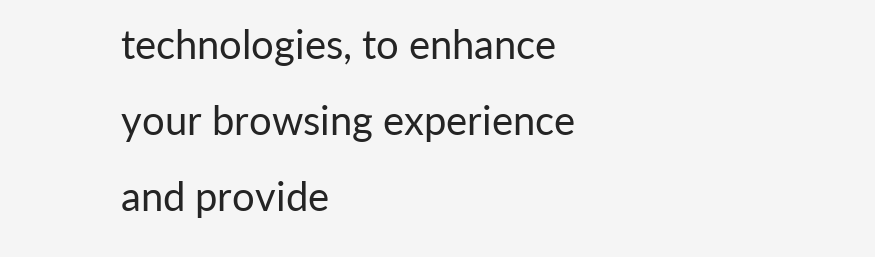technologies, to enhance your browsing experience and provide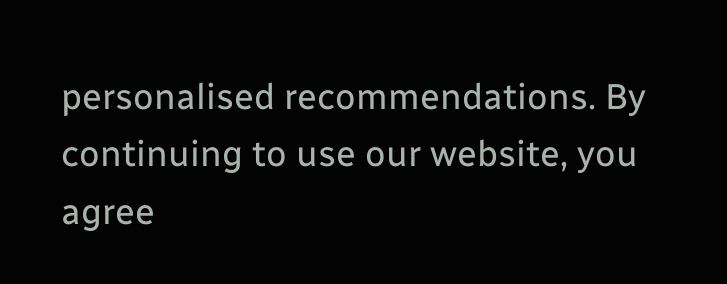personalised recommendations. By continuing to use our website, you agree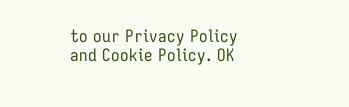to our Privacy Policy and Cookie Policy. OK